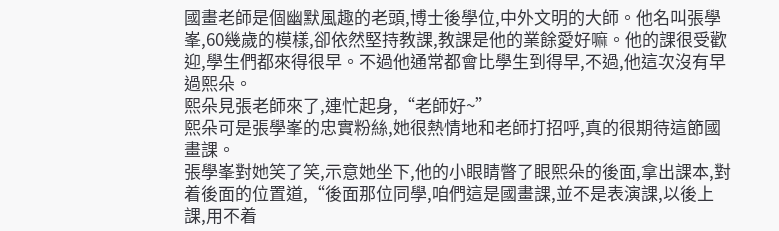國畫老師是個幽默風趣的老頭,博士後學位,中外文明的大師。他名叫張學峯,60幾歲的模樣,卻依然堅持教課,教課是他的業餘愛好嘛。他的課很受歡迎,學生們都來得很早。不過他通常都會比學生到得早,不過,他這次沒有早過熙朵。
熙朵見張老師來了,連忙起身,“老師好~”
熙朵可是張學峯的忠實粉絲,她很熱情地和老師打招呼,真的很期待這節國畫課。
張學峯對她笑了笑,示意她坐下,他的小眼睛瞥了眼熙朵的後面,拿出課本,對着後面的位置道,“後面那位同學,咱們這是國畫課,並不是表演課,以後上課,用不着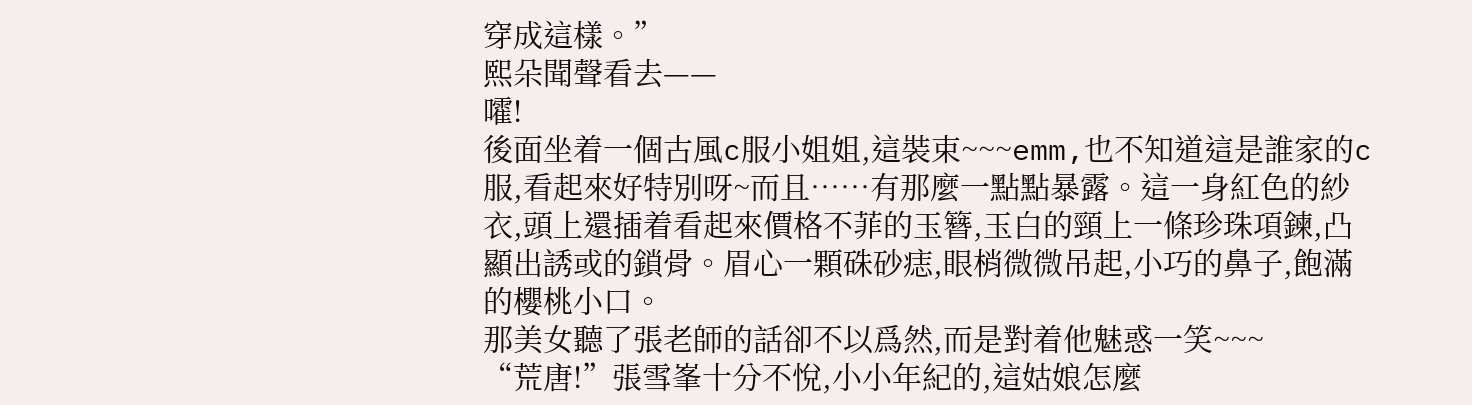穿成這樣。”
熙朵聞聲看去——
嚯!
後面坐着一個古風c服小姐姐,這裝束~~~emm,也不知道這是誰家的c服,看起來好特別呀~而且……有那麼一點點暴露。這一身紅色的紗衣,頭上還插着看起來價格不菲的玉簪,玉白的頸上一條珍珠項鍊,凸顯出誘或的鎖骨。眉心一顆硃砂痣,眼梢微微吊起,小巧的鼻子,飽滿的櫻桃小口。
那美女聽了張老師的話卻不以爲然,而是對着他魅惑一笑~~~
“荒唐!”張雪峯十分不悅,小小年紀的,這姑娘怎麼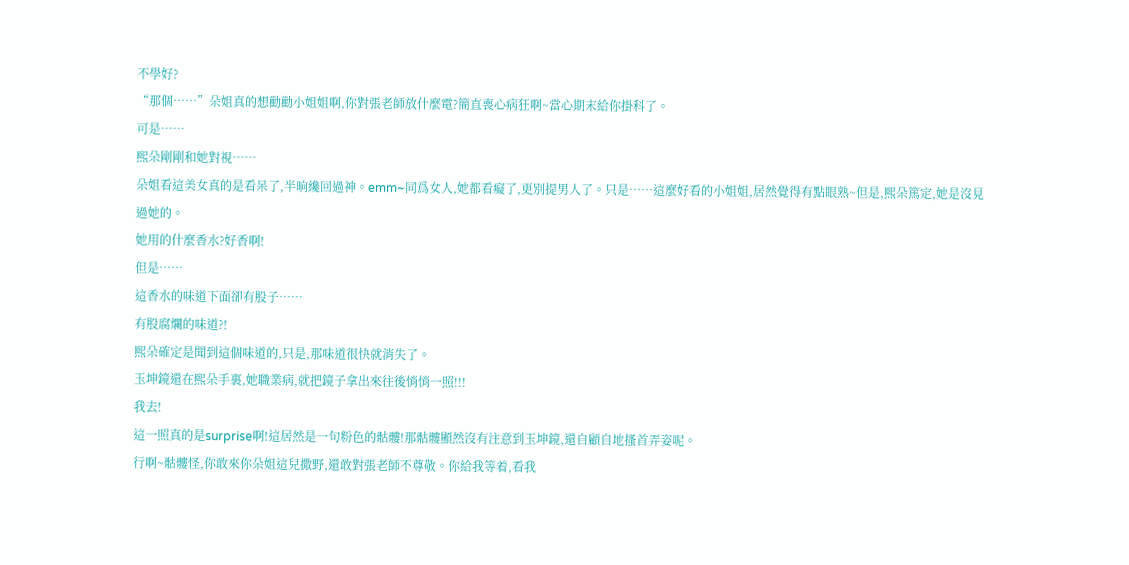不學好?
“那個……”朵姐真的想勸勸小姐姐啊,你對張老師放什麼電?簡直喪心病狂啊~當心期末給你掛科了。
可是……
熙朵剛剛和她對視……
朵姐看這美女真的是看呆了,半晌纔回過神。emm~同爲女人,她都看癡了,更別提男人了。只是……這麼好看的小姐姐,居然覺得有點眼熟~但是,熙朵篤定,她是沒見過她的。
她用的什麼香水?好香啊!
但是……
這香水的味道下面卻有股子……
有股腐爛的味道?!
熙朵確定是聞到這個味道的,只是,那味道很快就消失了。
玉坤鏡還在熙朵手裏,她職業病,就把鏡子拿出來往後悄悄一照!!!
我去!
這一照真的是surprise啊!這居然是一句粉色的骷髏!那骷髏顯然沒有注意到玉坤鏡,還自顧自地搔首弄姿呢。
行啊~骷髏怪,你敢來你朵姐這兒撒野,還敢對張老師不尊敬。你給我等着,看我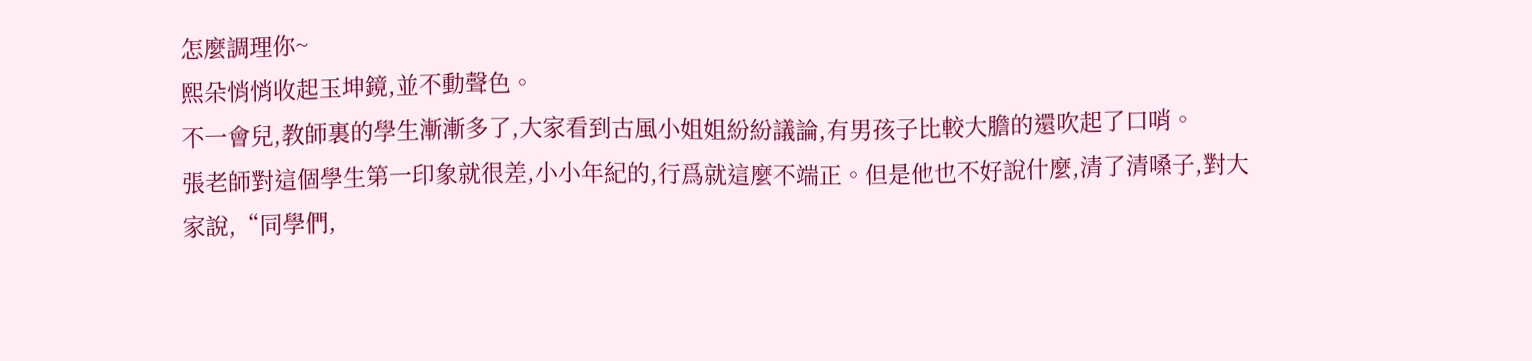怎麼調理你~
熙朵悄悄收起玉坤鏡,並不動聲色。
不一會兒,教師裏的學生漸漸多了,大家看到古風小姐姐紛紛議論,有男孩子比較大膽的還吹起了口哨。
張老師對這個學生第一印象就很差,小小年紀的,行爲就這麼不端正。但是他也不好說什麼,清了清嗓子,對大家說,“同學們,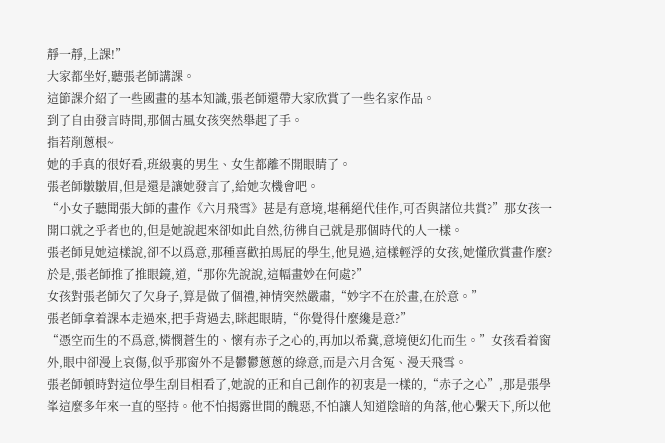靜一靜,上課!”
大家都坐好,聽張老師講課。
這節課介紹了一些國畫的基本知識,張老師還帶大家欣賞了一些名家作品。
到了自由發言時間,那個古風女孩突然舉起了手。
指若削蔥根~
她的手真的很好看,班級裏的男生、女生都離不開眼睛了。
張老師皺皺眉,但是還是讓她發言了,給她次機會吧。
“小女子聽聞張大師的畫作《六月飛雪》甚是有意境,堪稱絕代佳作,可否與諸位共賞?”那女孩一開口就之乎者也的,但是她說起來卻如此自然,彷彿自己就是那個時代的人一樣。
張老師見她這樣說,卻不以爲意,那種喜歡拍馬屁的學生,他見過,這樣輕浮的女孩,她懂欣賞畫作麼?
於是,張老師推了推眼鏡,道,“那你先說說,這幅畫妙在何處?”
女孩對張老師欠了欠身子,算是做了個禮,神情突然嚴肅,“妙字不在於畫,在於意。”
張老師拿着課本走過來,把手背過去,眯起眼睛,“你覺得什麼纔是意?”
“憑空而生的不爲意,憐憫蒼生的、懷有赤子之心的,再加以希冀,意境便幻化而生。”女孩看着窗外,眼中卻漫上哀傷,似乎那窗外不是鬱鬱蔥蔥的綠意,而是六月含冤、漫天飛雪。
張老師頓時對這位學生刮目相看了,她說的正和自己創作的初衷是一樣的,“赤子之心”,那是張學峯這麼多年來一直的堅持。他不怕揭露世間的醜惡,不怕讓人知道陰暗的角落,他心繫天下,所以他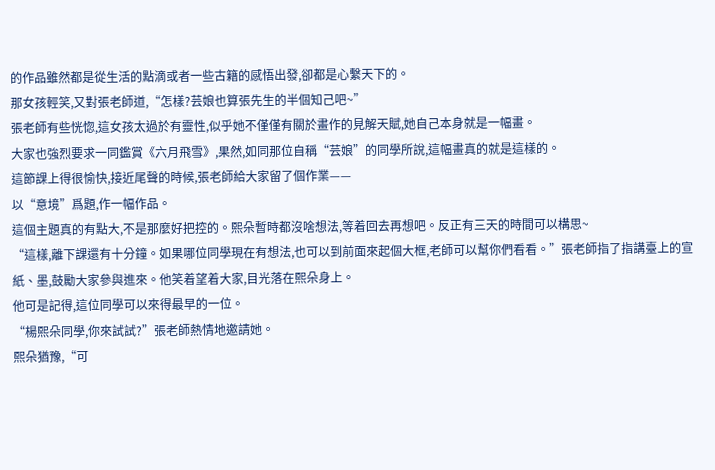的作品雖然都是從生活的點滴或者一些古籍的感悟出發,卻都是心繫天下的。
那女孩輕笑,又對張老師道,“怎樣?芸娘也算張先生的半個知己吧~”
張老師有些恍惚,這女孩太過於有靈性,似乎她不僅僅有關於畫作的見解天賦,她自己本身就是一幅畫。
大家也強烈要求一同鑑賞《六月飛雪》,果然,如同那位自稱“芸娘”的同學所說,這幅畫真的就是這樣的。
這節課上得很愉快,接近尾聲的時候,張老師給大家留了個作業——
以“意境”爲題,作一幅作品。
這個主題真的有點大,不是那麼好把控的。熙朵暫時都沒啥想法,等着回去再想吧。反正有三天的時間可以構思~
“這樣,離下課還有十分鐘。如果哪位同學現在有想法,也可以到前面來起個大框,老師可以幫你們看看。”張老師指了指講臺上的宣紙、墨,鼓勵大家參與進來。他笑着望着大家,目光落在熙朵身上。
他可是記得,這位同學可以來得最早的一位。
“楊熙朵同學,你來試試?”張老師熱情地邀請她。
熙朵猶豫,“可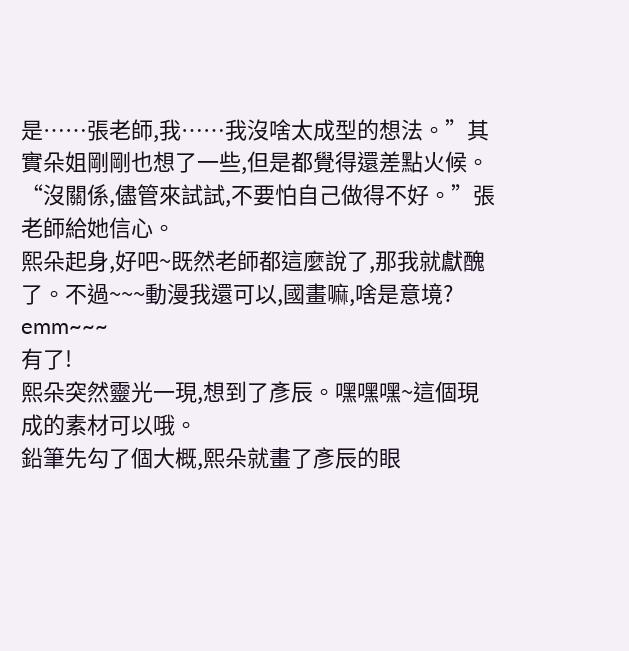是……張老師,我……我沒啥太成型的想法。”其實朵姐剛剛也想了一些,但是都覺得還差點火候。
“沒關係,儘管來試試,不要怕自己做得不好。”張老師給她信心。
熙朵起身,好吧~既然老師都這麼說了,那我就獻醜了。不過~~~動漫我還可以,國畫嘛,啥是意境?
emm~~~
有了!
熙朵突然靈光一現,想到了彥辰。嘿嘿嘿~這個現成的素材可以哦。
鉛筆先勾了個大概,熙朵就畫了彥辰的眼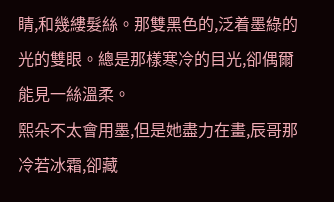睛,和幾縷髮絲。那雙黑色的,泛着墨綠的光的雙眼。總是那樣寒冷的目光,卻偶爾能見一絲溫柔。
熙朵不太會用墨,但是她盡力在畫,辰哥那冷若冰霜,卻藏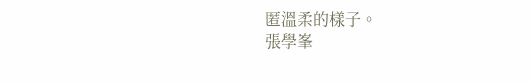匿溫柔的樣子。
張學峯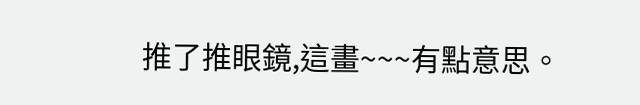推了推眼鏡,這畫~~~有點意思。